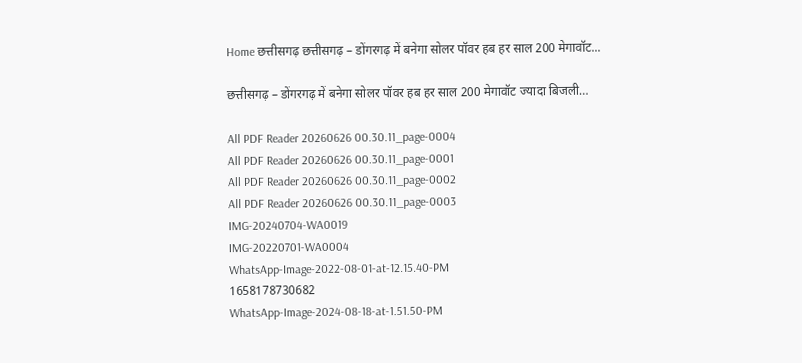Home छत्तीसगढ़ छत्तीसगढ़ – डोंगरगढ़ में बनेगा सोलर पॉवर हब हर साल 200 मेगावॉट...

छत्तीसगढ़ – डोंगरगढ़ में बनेगा सोलर पॉवर हब हर साल 200 मेगावॉट ज्यादा बिजली…

All PDF Reader 20260626 00.30.11_page-0004
All PDF Reader 20260626 00.30.11_page-0001
All PDF Reader 20260626 00.30.11_page-0002
All PDF Reader 20260626 00.30.11_page-0003
IMG-20240704-WA0019
IMG-20220701-WA0004
WhatsApp-Image-2022-08-01-at-12.15.40-PM
1658178730682
WhatsApp-Image-2024-08-18-at-1.51.50-PM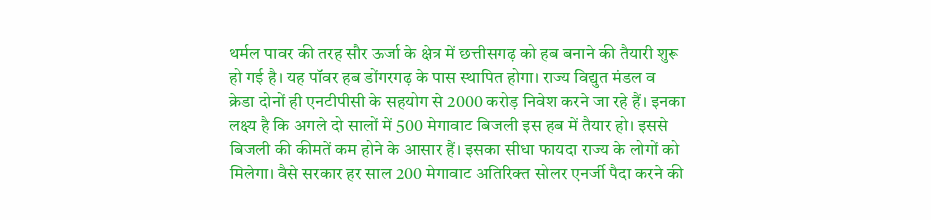थर्मल पावर की तरह सौर ऊर्जा के क्षेत्र में छत्तीसगढ़ को हब बनाने की तैयारी शुरू हो गई है। यह पॉवर हब डोंगरगढ़ के पास स्थापित होगा। राज्य विद्युत मंडल व क्रेडा दोनों ही एनटीपीसी के सहयोग से 2000 करोड़ निवेश करने जा रहे हैं। इनका लक्ष्य है कि अगले दो सालों में 500 मेगावाट बिजली इस हब में तैयार हो। इससे बिजली की कीमतें कम होने के आसार हैं। इसका सीधा फायदा राज्य के लोगों को मिलेगा। वैसे सरकार हर साल 200 मेगावाट अतिरिक्त सोलर एनर्जी पैदा करने की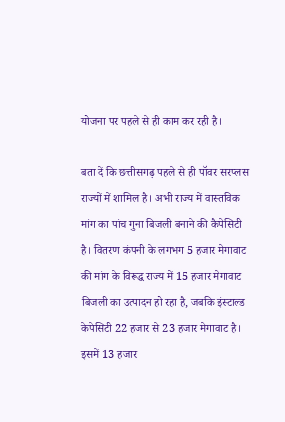योजना पर पहले से ही काम कर रही है।

बता दें कि छत्तीसगढ़ पहले से ही पॉवर सरप्लस राज्यों में शामिल है। अभी राज्य में वास्तविक मांग का पांच गुना बिजली बनाने की कैपेसिटी है। वितरण कंपनी के लगभग 5 हजार मेगावाट की मांग के विरूद्ध राज्य में 15 हजार मेगावाट बिजली का उत्पादन हो रहा है, जबकि इंस्टाल्ड केपेसिटी 22 हजार से 23 हजार मेगावाट है। इसमें 13 हजार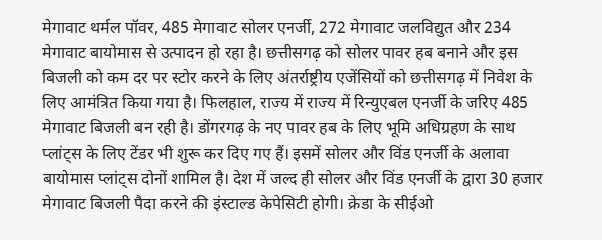मेगावाट थर्मल पॉवर, 485 मेगावाट सोलर एनर्जी, 272 मेगावाट जलविद्युत और 234 मेगावाट बायोमास से उत्पादन हो रहा है। छत्तीसगढ़ को सोलर पावर हब बनाने और इस बिजली को कम दर पर स्टोर करने के लिए अंतर्राष्ट्रीय एजेंसियों को छत्तीसगढ़ में निवेश के लिए आमंत्रित किया गया है। फिलहाल, राज्य में राज्य में रिन्युएबल एनर्जी के जरिए 485 मेगावाट बिजली बन रही है। डोंगरगढ़ के नए पावर हब के लिए भूमि अधिग्रहण के साथ प्लांट्स के लिए टेंडर भी शुरू कर दिए गए हैं। इसमें सोलर और विंड एनर्जी के अलावा बायोमास प्लांट्स दोनों शामिल है। देश में जल्द ही सोलर और विंड एनर्जी के द्वारा 30 हजार मेगावाट बिजली पैदा करने की इंस्टाल्ड केपेसिटी होगी। क्रेडा के सीईओ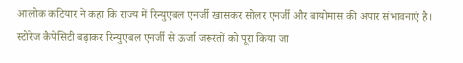आलोक कटियार ने कहा कि राज्य में रिन्युएबल एनर्जी खासकर सोलर एनर्जी और बायोमास की अपार संभावनाएं है। स्टोरेज कैपेसिटी बढ़ाकर रिन्युएबल एनर्जी से ऊर्जा जरूरतों को पूरा किया जा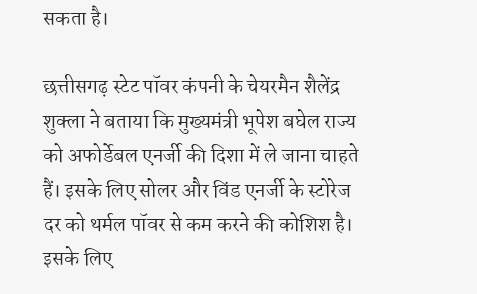सकता है।

छत्तीसगढ़ स्टेट पॉवर कंपनी के चेयरमैन शैलेंद्र शुक्ला ने बताया कि मुख्यमंत्री भूपेश बघेल राज्य को अफोर्डेबल एनर्जी की दिशा में ले जाना चाहते हैं। इसके लिए सोलर और विंड एनर्जी के स्टोरेज दर को थर्मल पॉवर से कम करने की कोशिश है। इसके लिए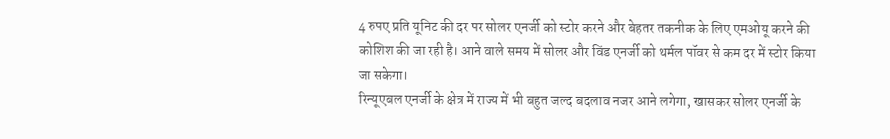4 रुपए प्रति यूनिट की दर पर सोलर एनर्जी को स्टोर करने और बेहतर तकनीक के लिए एमओयू करने की कोशिश की जा रही है। आने वाले समय में सोलर और विंड एनर्जी को थर्मल पॉवर से कम दर में स्टोर किया जा सकेगा।
रिन्यूएबल एनर्जी के क्षेत्र में राज्य में भी बहुत जल्द बदलाव नजर आने लगेगा, खासकर सोलर एनर्जी के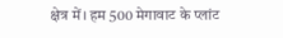क्षेत्र में। हम 500 मेगावाट के प्लांट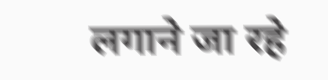लगाने जा रहे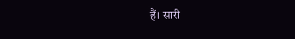हैं। सारी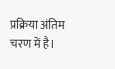प्रक्रिया अंतिम चरण में है।